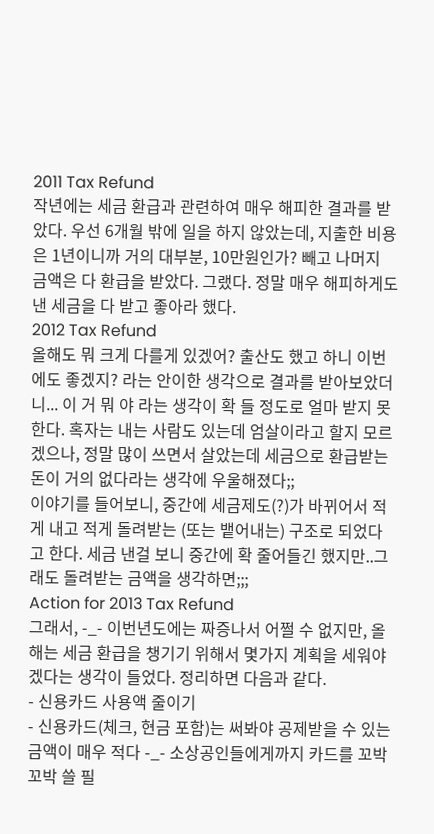2011 Tax Refund
작년에는 세금 환급과 관련하여 매우 해피한 결과를 받았다. 우선 6개월 밖에 일을 하지 않았는데, 지출한 비용은 1년이니까 거의 대부분, 10만원인가? 빼고 나머지 금액은 다 환급을 받았다. 그랬다. 정말 매우 해피하게도 낸 세금을 다 받고 좋아라 했다.
2012 Tax Refund
올해도 뭐 크게 다를게 있겠어? 출산도 했고 하니 이번에도 좋겠지? 라는 안이한 생각으로 결과를 받아보았더니... 이 거 뭐 야 라는 생각이 확 들 정도로 얼마 받지 못한다. 혹자는 내는 사람도 있는데 엄살이라고 할지 모르겠으나, 정말 많이 쓰면서 살았는데 세금으로 환급받는 돈이 거의 없다라는 생각에 우울해졌다;;
이야기를 들어보니, 중간에 세금제도(?)가 바뀌어서 적게 내고 적게 돌려받는 (또는 뱉어내는) 구조로 되었다고 한다. 세금 낸걸 보니 중간에 확 줄어들긴 했지만..그래도 돌려받는 금액을 생각하면;;;
Action for 2013 Tax Refund
그래서, -_- 이번년도에는 짜증나서 어쩔 수 없지만, 올해는 세금 환급을 챙기기 위해서 몇가지 계획을 세워야겠다는 생각이 들었다. 정리하면 다음과 같다.
- 신용카드 사용액 줄이기
- 신용카드(체크, 현금 포함)는 써봐야 공제받을 수 있는 금액이 매우 적다 -_- 소상공인들에게까지 카드를 꼬박꼬박 쓸 필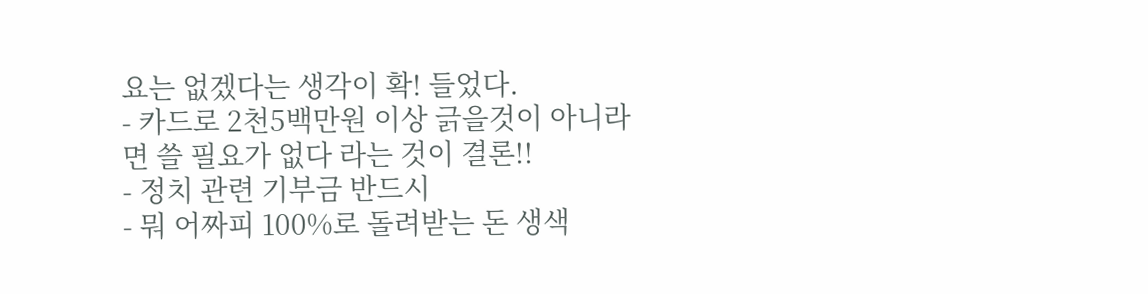요는 없겠다는 생각이 확! 들었다.
- 카드로 2천5백만원 이상 긁을것이 아니라면 쓸 필요가 없다 라는 것이 결론!!
- 정치 관련 기부금 반드시
- 뭐 어짜피 100%로 돌려받는 돈 생색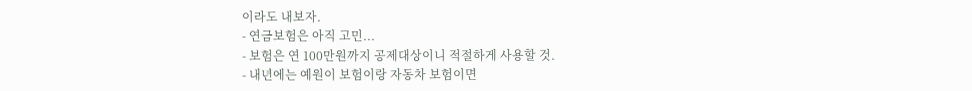이라도 내보자.
- 연금보험은 아직 고민...
- 보험은 연 100만원까지 공제대상이니 적절하게 사용할 것.
- 내년에는 예원이 보험이랑 자동차 보험이면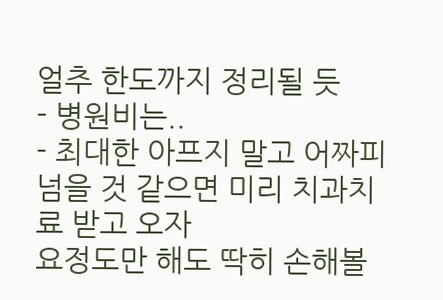얼추 한도까지 정리될 듯
- 병원비는..
- 최대한 아프지 말고 어짜피 넘을 것 같으면 미리 치과치료 받고 오자
요정도만 해도 딱히 손해볼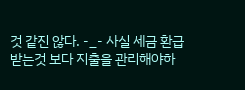것 같진 않다. -_- 사실 세금 환급받는것 보다 지출을 관리해야하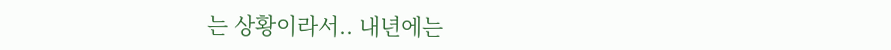는 상황이라서.. 내년에는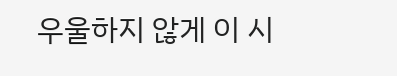우울하지 않게 이 시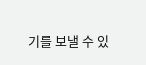기를 보낼 수 있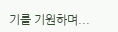기를 기원하며...